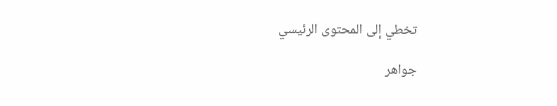تخطي إلى المحتوى الرئيسي

جواهر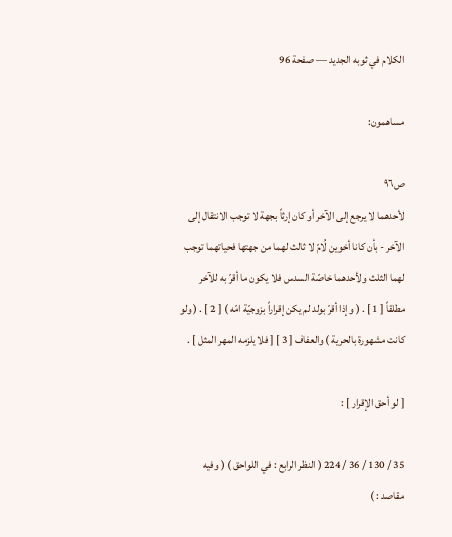الكلام في ثوبه الجديد — صفحة 96

مساهمون:

ص٩٦
لأحدهما لا يرجع إلى الآخر أو كان إرثاً بجهة لا توجب الانتقال إلى الآخر - بأن كانا أخوين لُامّ لا ثالث لهما من جهتها فحياتهما توجب لهما الثلث ولأحدهما خاصّة السدس فلا يكون ما أقرّ به للآخر مطلقاً [ 1 ] . ( وإذا أقرّ بولد لم يكن إقراراً بزوجيّة امّه ) [ 2 ] . ( ولو كانت مشهورة بالحرية ) والعفاف [ 3 ] [ فلا يلزمه المهر المثل ] .

[ لو أحق الإقرار ] :

35 / 130 / 36 / 224 ( النظر الرابع : في اللواحق ) ( وفيه مقاصد : )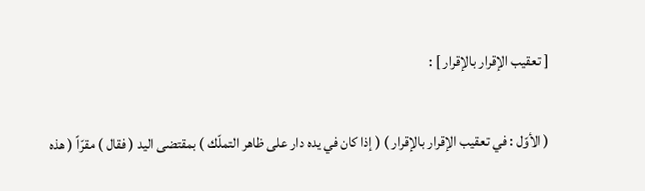[ تعقيب الإقرار بالإقرار ] :

( الأوّل : في تعقيب الإقرار بالإقرار ) ( إذا كان في يده دار على ظاهر التملّك ) بمقتضى اليد ( فقال ) مقرّاً ( هذه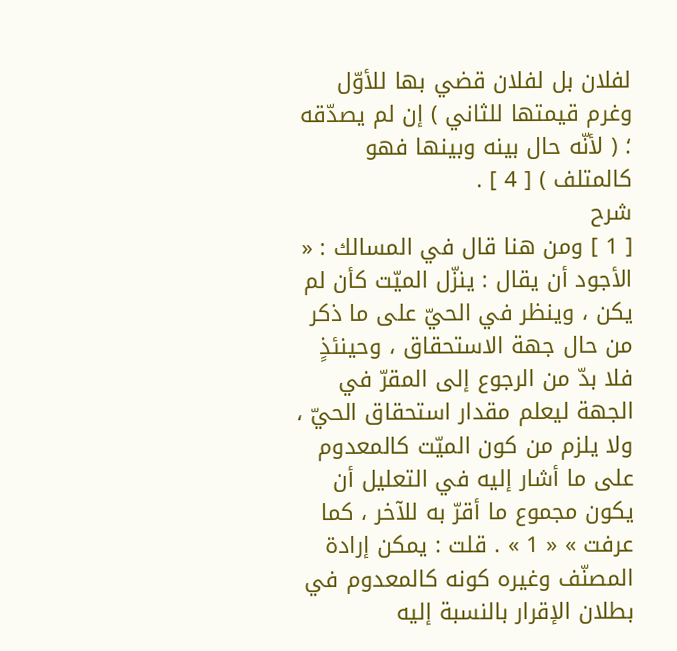لفلان بل لفلان قضي بها للأوّل وغرم قيمتها للثاني ) إن لم يصدّقه ؛ ( لأنّه حال بينه وبينها فهو كالمتلف ) [ 4 ] .
شرح
[ 1 ] ومن هنا قال في المسالك : « الأجود أن يقال : ينزّل الميّت كأن لم يكن ، وينظر في الحيّ على ما ذكر من حال جهة الاستحقاق ، وحينئذٍ فلا بدّ من الرجوع إلى المقرّ في الجهة ليعلم مقدار استحقاق الحيّ ، ولا يلزم من كون الميّت كالمعدوم على ما أشار إليه في التعليل أن يكون مجموع ما أقرّ به للآخر ، كما عرفت » « 1 » . قلت : يمكن إرادة المصنّف وغيره كونه كالمعدوم في بطلان الإقرار بالنسبة إليه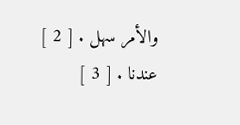والأمر سهل . [ 2 ] عندنا . [ 3 ]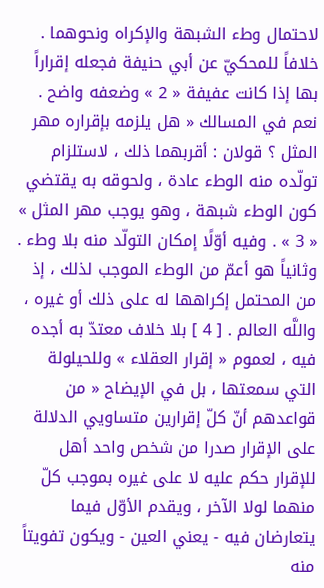لاحتمال وطء الشبهة والإكراه ونحوهما . خلافاً للمحكيّ عن أبي حنيفة فجعله إقراراً بها إذا كانت عفيفة « 2 » وضعفه واضح . نعم في المسالك « هل يلزمه بإقراره مهر المثل ؟ قولان : أقربهما ذلك ، لاستلزام تولّده منه الوطء عادة ، ولحوقه به يقتضي كون الوطء شبهة ، وهو يوجب مهر المثل » « 3 » . وفيه أوّلًا إمكان التولّد منه بلا وطء . وثانياً هو أعمّ من الوطء الموجب لذلك ، إذ من المحتمل إكراهها له على ذلك أو غيره ، واللَّه العالم . [ 4 ] بلا خلاف معتدّ به أجده فيه ، لعموم « إقرار العقلاء » وللحيلولة التي سمعتها ، بل في الإيضاح « من قواعدهم أنّ كلّ إقرارين متساويي الدلالة على الإقرار صدرا من شخص واحد أهل للإقرار حكم عليه لا على غيره بموجب كلّ منهما لولا الآخر ، ويقدم الأوّل فيما يتعارضان فيه - يعني العين - ويكون تفويتاً منه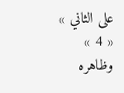على الثاني » « 4 » وظاهره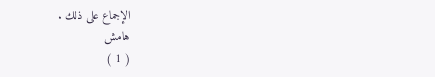الإجماع على ذلك .
هامش
( 1 )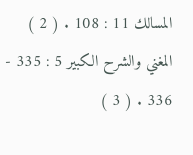المسالك 11 : 108 . ( 2 ) المغني والشرح الكبير 5 : 335 - 336 . ( 3 )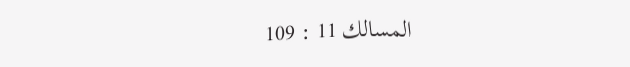المسالك 11 : 109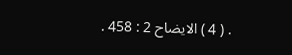. ( 4 ) الايضاح 2 : 458 .